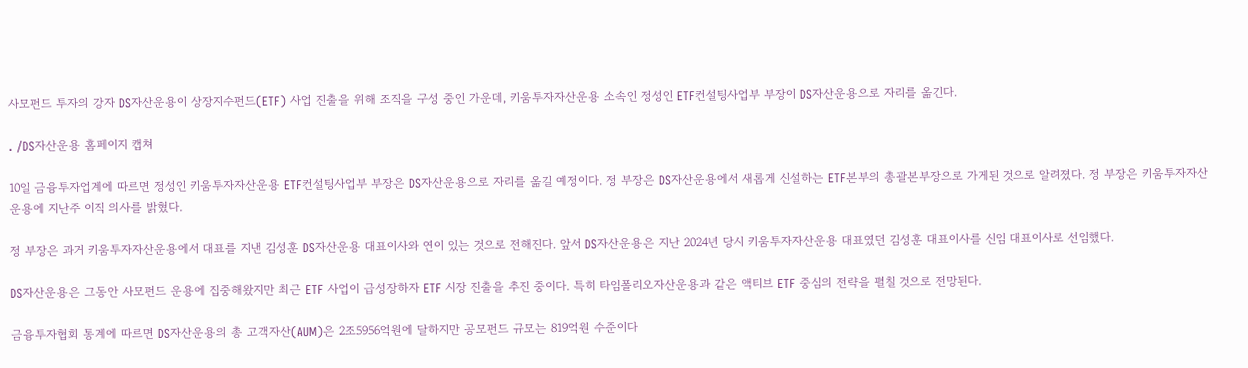사모펀드 투자의 강자 DS자산운용이 상장지수펀드(ETF) 사업 진출을 위해 조직을 구성 중인 가운데, 키움투자자산운용 소속인 정성인 ETF컨설팅사업부 부장이 DS자산운용으로 자리를 옮긴다.

. /DS자산운용 홈페이지 캡쳐

10일 금융투자업계에 따르면 정성인 키움투자자산운용 ETF컨설팅사업부 부장은 DS자산운용으로 자리를 옮길 예정이다. 정 부장은 DS자산운용에서 새롭게 신설하는 ETF본부의 총괄본부장으로 가게된 것으로 알려졌다. 정 부장은 키움투자자산운용에 지난주 이직 의사를 밝혔다.

정 부장은 과거 키움투자자산운용에서 대표를 지낸 김성훈 DS자산운용 대표이사와 연이 있는 것으로 전해진다. 앞서 DS자산운용은 지난 2024년 당시 키움투자자산운용 대표였던 김성훈 대표이사를 신임 대표이사로 선임했다.

DS자산운용은 그동안 사모펀드 운용에 집중해왔지만 최근 ETF 사업이 급성장하자 ETF 시장 진출을 추진 중이다. 특히 타임폴리오자산운용과 같은 액티브 ETF 중심의 전략을 펼칠 것으로 전망된다.

금융투자협회 통계에 따르면 DS자산운용의 총 고객자산(AUM)은 2조5956억원에 달하지만 공모펀드 규모는 819억원 수준이다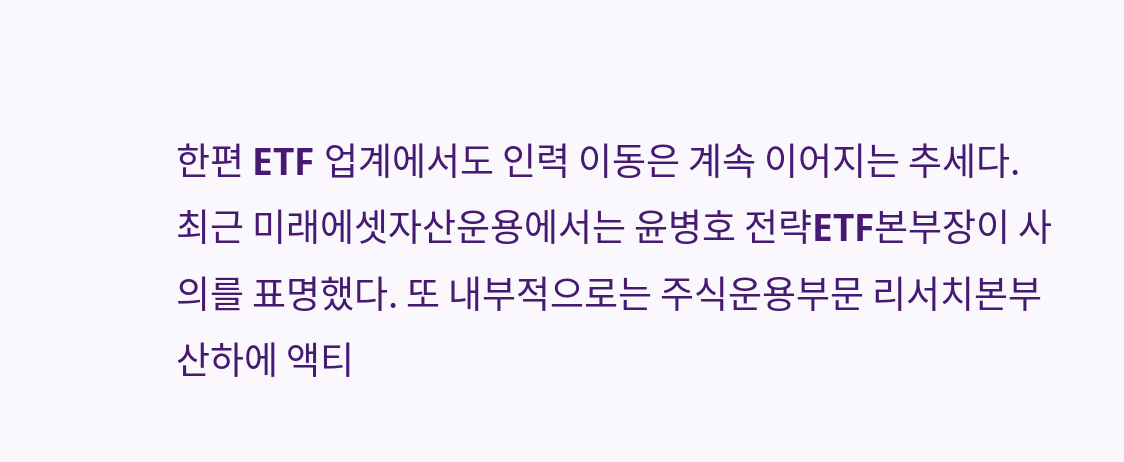한편 ETF 업계에서도 인력 이동은 계속 이어지는 추세다. 최근 미래에셋자산운용에서는 윤병호 전략ETF본부장이 사의를 표명했다. 또 내부적으로는 주식운용부문 리서치본부 산하에 액티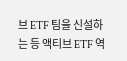브 ETF 팀을 신설하는 등 액티브 ETF 역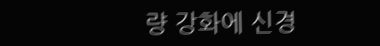량 강화에 신경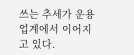쓰는 추세가 운용업계에서 이어지고 있다.